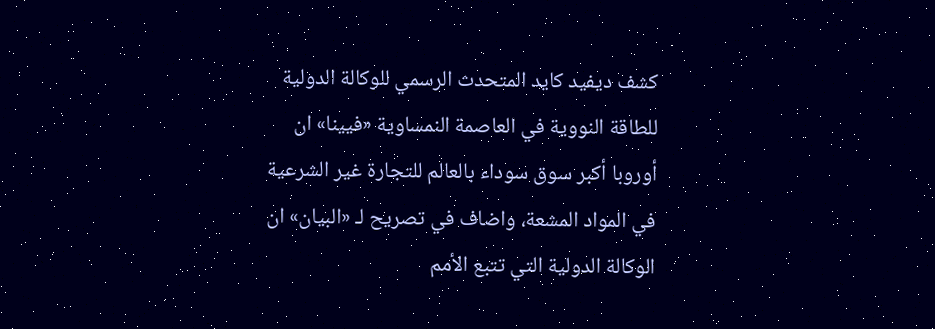كشف ديفيد كايد المتحدث الرسمي للوكالة الدولية للطاقة النووية في العاصمة النمساوية «فيينا» ان أوروبا أكبر سوق سوداء بالعالم للتجارة غير الشرعية في المواد المشعة، واضاف في تصريح لـ «البيان» ان الوكالة الدولية التي تتبع الأمم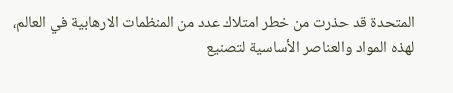المتحدة قد حذرت من خطر امتلاك عدد من المنظمات الارهابية في العالم، لهذه المواد والعناصر الأساسية لتصنيع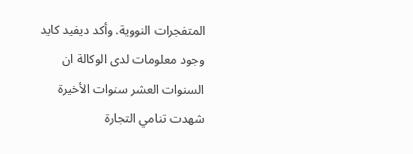المتفجرات النووية. وأكد ديفيد كايد وجود معلومات لدى الوكالة ان السنوات العشر سنوات الأخيرة شهدت تنامي التجارة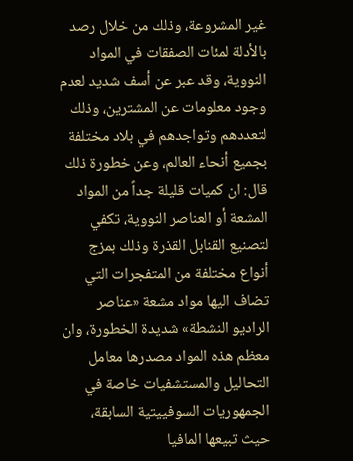غير المشروعة، وذلك من خلال رصد بالأدلة لمئات الصفقات في المواد النووية، وقد عبر عن أسف شديد لعدم وجود معلومات عن المشترين، وذلك لتعددهم وتواجدهم في بلاد مختلفة بجميع أنحاء العالم، وعن خطورة ذلك قال: ان كميات قليلة جداً من المواد المشعة أو العناصر النووية، تكفي لتصنيع القنابل القذرة وذلك بمزج أنواع مختلفة من المتفجرات التي تضاف اليها مواد مشعة «عناصر الراديو النشطة» شديدة الخطورة، وان معظم هذه المواد مصدرها معامل التحاليل والمستشفيات خاصة في الجمهوريات السوفييتية السابقة، حيث تبيعها المافيا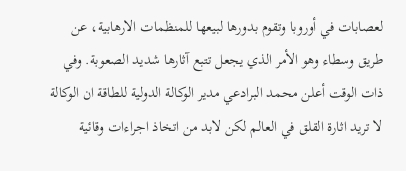لعصابات في أوروبا وتقوم بدورها لبيعها للمنظمات الارهابية، عن طريق وسطاء وهو الأمر الذي يجعل تتبع آثارها شديد الصعوبة. وفي ذات الوقت أعلن محمد البرادعي مدير الوكالة الدولية للطاقة ان الوكالة لا تريد اثارة القلق في العالم لكن لابد من اتخاذ اجراءات وقائية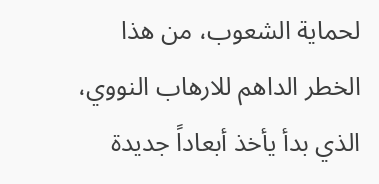لحماية الشعوب، من هذا الخطر الداهم للارهاب النووي، الذي بدأ يأخذ أبعاداً جديدة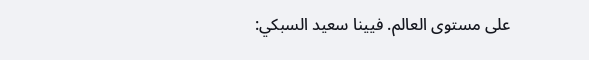على مستوى العالم. فيينا سعيد السبكي: